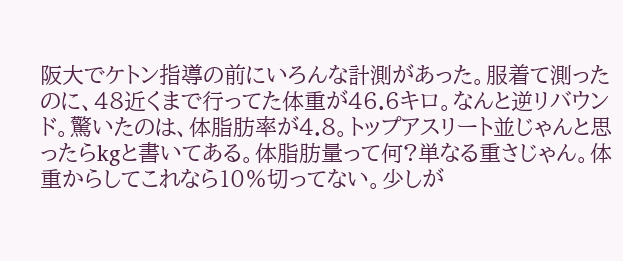阪大でケトン指導の前にいろんな計測があった。服着て測ったのに、48近くまで行ってた体重が46.6キロ。なんと逆リバウンド。驚いたのは、体脂肪率が4.8。トップアスリート並じゃんと思ったらkgと書いてある。体脂肪量って何?単なる重さじゃん。体重からしてこれなら10%切ってない。少しが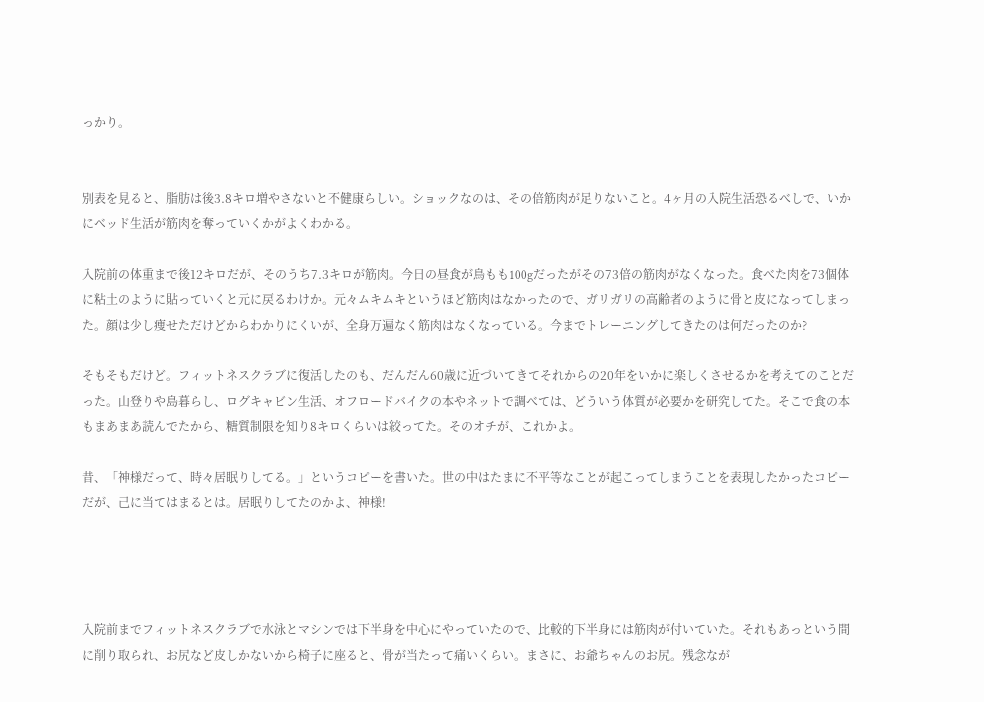っかり。


別表を見ると、脂肪は後3.8キロ増やさないと不健康らしい。ショックなのは、その倍筋肉が足りないこと。4ヶ月の入院生活恐るべしで、いかにベッド生活が筋肉を奪っていくかがよくわかる。

入院前の体重まで後12キロだが、そのうち7.3キロが筋肉。今日の昼食が鳥もも100gだったがその73倍の筋肉がなくなった。食べた肉を73個体に粘土のように貼っていくと元に戻るわけか。元々ムキムキというほど筋肉はなかったので、ガリガリの高齢者のように骨と皮になってしまった。顔は少し痩せただけどからわかりにくいが、全身万遍なく筋肉はなくなっている。今までトレーニングしてきたのは何だったのか?

そもそもだけど。フィットネスクラブに復活したのも、だんだん60歳に近づいてきてそれからの20年をいかに楽しくさせるかを考えてのことだった。山登りや島暮らし、ログキャビン生活、オフロードバイクの本やネットで調べては、どういう体質が必要かを研究してた。そこで食の本もまあまあ読んでたから、糖質制限を知り8キロくらいは絞ってた。そのオチが、これかよ。

昔、「神様だって、時々居眠りしてる。」というコピーを書いた。世の中はたまに不平等なことが起こってしまうことを表現したかったコピーだが、己に当てはまるとは。居眠りしてたのかよ、神様!




入院前までフィットネスクラブで水泳とマシンでは下半身を中心にやっていたので、比較的下半身には筋肉が付いていた。それもあっという間に削り取られ、お尻など皮しかないから椅子に座ると、骨が当たって痛いくらい。まさに、お爺ちゃんのお尻。残念なが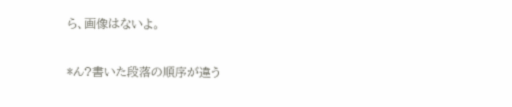ら、画像はないよ。

*ん?書いた段落の順序が違う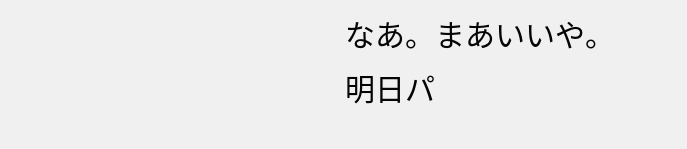なあ。まあいいや。明日パ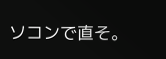ソコンで直そ。